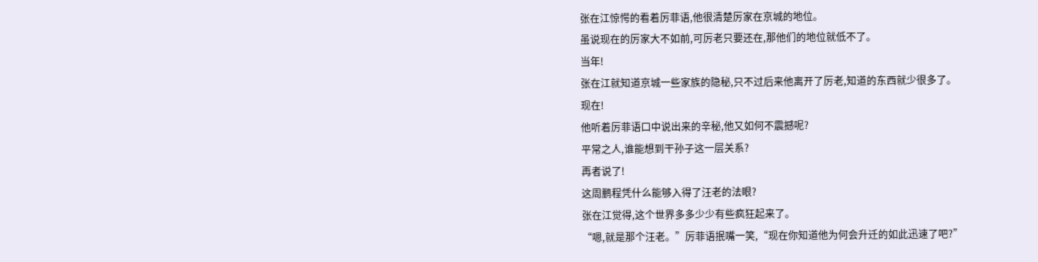张在江惊愕的看着厉菲语,他很清楚厉家在京城的地位。
虽说现在的厉家大不如前,可厉老只要还在,那他们的地位就低不了。
当年!
张在江就知道京城一些家族的隐秘,只不过后来他离开了厉老,知道的东西就少很多了。
现在!
他听着厉菲语口中说出来的辛秘,他又如何不震撼呢?
平常之人,谁能想到干孙子这一层关系?
再者说了!
这周鹏程凭什么能够入得了汪老的法眼?
张在江觉得,这个世界多多少少有些疯狂起来了。
“嗯,就是那个汪老。”厉菲语抿嘴一笑,“现在你知道他为何会升迁的如此迅速了吧?”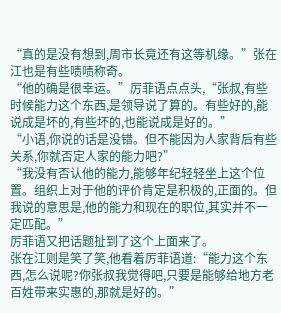“真的是没有想到,周市长竟还有这等机缘。”张在江也是有些啧啧称奇。
“他的确是很幸运。”厉菲语点点头,“张叔,有些时候能力这个东西,是领导说了算的。有些好的,能说成是坏的,有些坏的,也能说成是好的。”
“小语,你说的话是没错。但不能因为人家背后有些关系,你就否定人家的能力吧?”
“我没有否认他的能力,能够年纪轻轻坐上这个位置。组织上对于他的评价肯定是积极的,正面的。但我说的意思是,他的能力和现在的职位,其实并不一定匹配。”
厉菲语又把话题扯到了这个上面来了。
张在江则是笑了笑,他看着厉菲语道:“能力这个东西,怎么说呢?你张叔我觉得吧,只要是能够给地方老百姓带来实惠的,那就是好的。”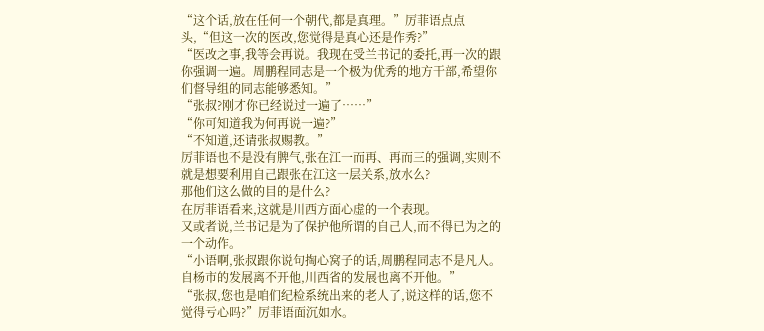“这个话,放在任何一个朝代,都是真理。”厉菲语点点头,“但这一次的医改,您觉得是真心还是作秀?”
“医改之事,我等会再说。我现在受兰书记的委托,再一次的跟你强调一遍。周鹏程同志是一个极为优秀的地方干部,希望你们督导组的同志能够悉知。”
“张叔?刚才你已经说过一遍了……”
“你可知道我为何再说一遍?”
“不知道,还请张叔赐教。”
厉菲语也不是没有脾气,张在江一而再、再而三的强调,实则不就是想要利用自己跟张在江这一层关系,放水么?
那他们这么做的目的是什么?
在厉菲语看来,这就是川西方面心虚的一个表现。
又或者说,兰书记是为了保护他所谓的自己人,而不得已为之的一个动作。
“小语啊,张叔跟你说句掏心窝子的话,周鹏程同志不是凡人。自杨市的发展离不开他,川西省的发展也离不开他。”
“张叔,您也是咱们纪检系统出来的老人了,说这样的话,您不觉得亏心吗?”厉菲语面沉如水。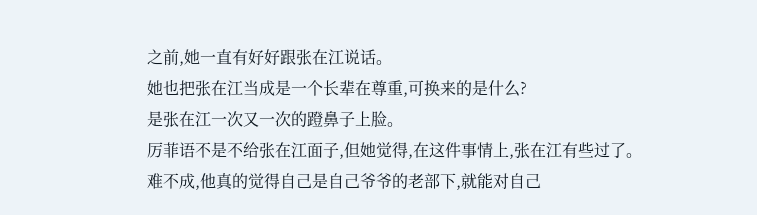之前,她一直有好好跟张在江说话。
她也把张在江当成是一个长辈在尊重,可换来的是什么?
是张在江一次又一次的蹬鼻子上脸。
厉菲语不是不给张在江面子,但她觉得,在这件事情上,张在江有些过了。
难不成,他真的觉得自己是自己爷爷的老部下,就能对自己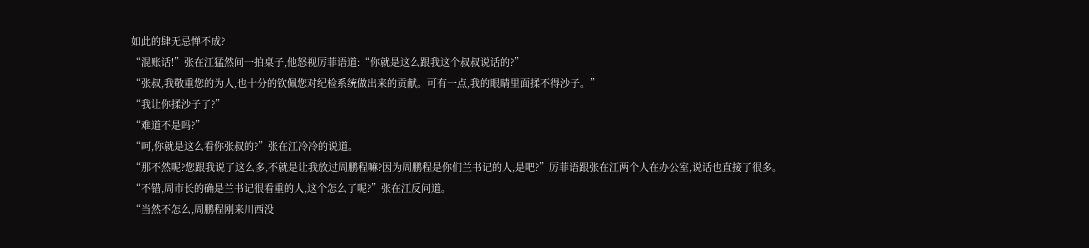如此的肆无忌惮不成?
“混账话!”张在江猛然间一拍桌子,他怒视厉菲语道:“你就是这么跟我这个叔叔说话的?”
“张叔,我敬重您的为人,也十分的钦佩您对纪检系统做出来的贡献。可有一点,我的眼睛里面揉不得沙子。”
“我让你揉沙子了?”
“难道不是吗?”
“呵,你就是这么看你张叔的?”张在江冷冷的说道。
“那不然呢?您跟我说了这么多,不就是让我放过周鹏程嘛?因为周鹏程是你们兰书记的人,是吧?”厉菲语跟张在江两个人在办公室,说话也直接了很多。
“不错,周市长的确是兰书记很看重的人,这个怎么了呢?”张在江反问道。
“当然不怎么,周鹏程刚来川西没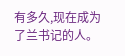有多久,现在成为了兰书记的人。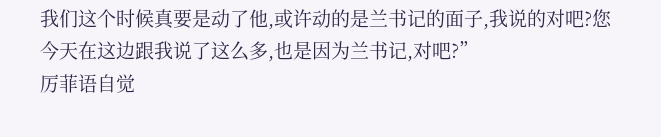我们这个时候真要是动了他,或许动的是兰书记的面子,我说的对吧?您今天在这边跟我说了这么多,也是因为兰书记,对吧?”
厉菲语自觉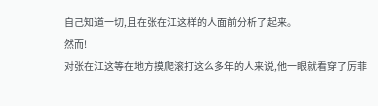自己知道一切,且在张在江这样的人面前分析了起来。
然而!
对张在江这等在地方摸爬滚打这么多年的人来说,他一眼就看穿了厉菲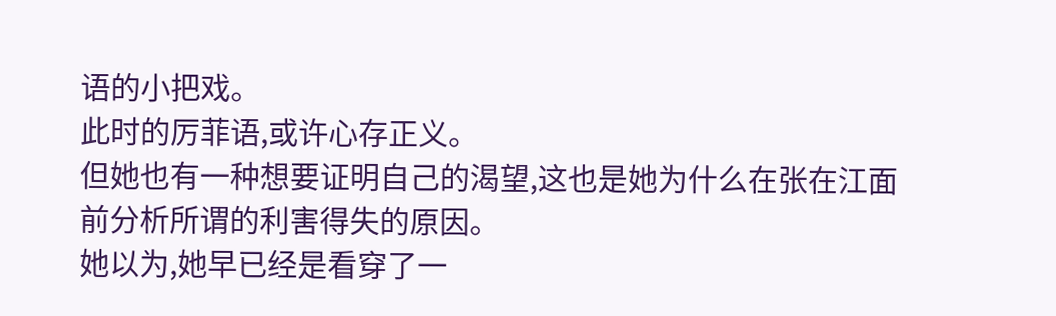语的小把戏。
此时的厉菲语,或许心存正义。
但她也有一种想要证明自己的渴望,这也是她为什么在张在江面前分析所谓的利害得失的原因。
她以为,她早已经是看穿了一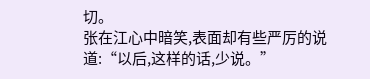切。
张在江心中暗笑,表面却有些严厉的说道:“以后,这样的话,少说。”